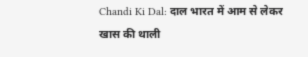Chandi Ki Dal: दाल भारत में आम से लेकर खास की थाली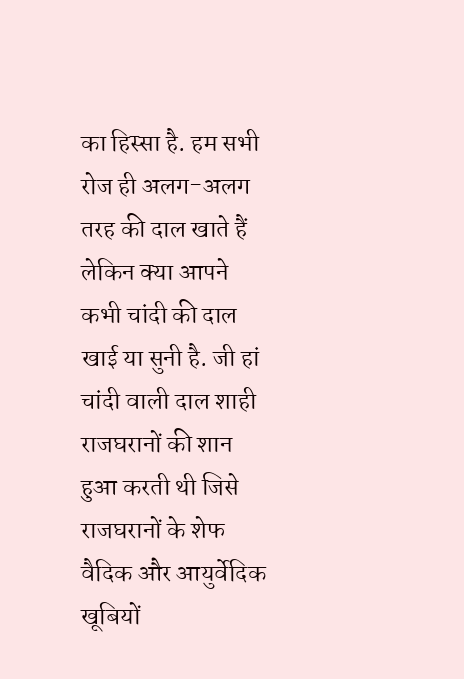का हिस्सा है. हम सभी रोज ही अलग-अलग तरह की दाल खाते हैं लेकिन क्या आपने कभी चांदी की दाल खाई या सुनी है. जी हां चांदी वाली दाल शाही राजघरानों की शान हुआ करती थी जिसे राजघरानों के शेफ वैदिक और आयुर्वेदिक खूबियों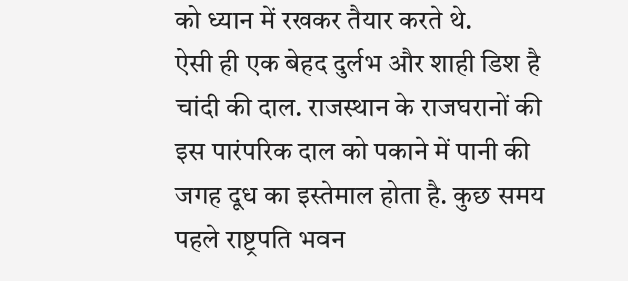को ध्यान में रखकर तैयार करते थे.
ऐसी ही एक बेहद दुर्लभ और शाही डिश है चांदी की दाल. राजस्थान के राजघरानों की इस पारंपरिक दाल को पकाने में पानी की जगह दूध का इस्तेमाल होता है. कुछ समय पहले राष्ट्रपति भवन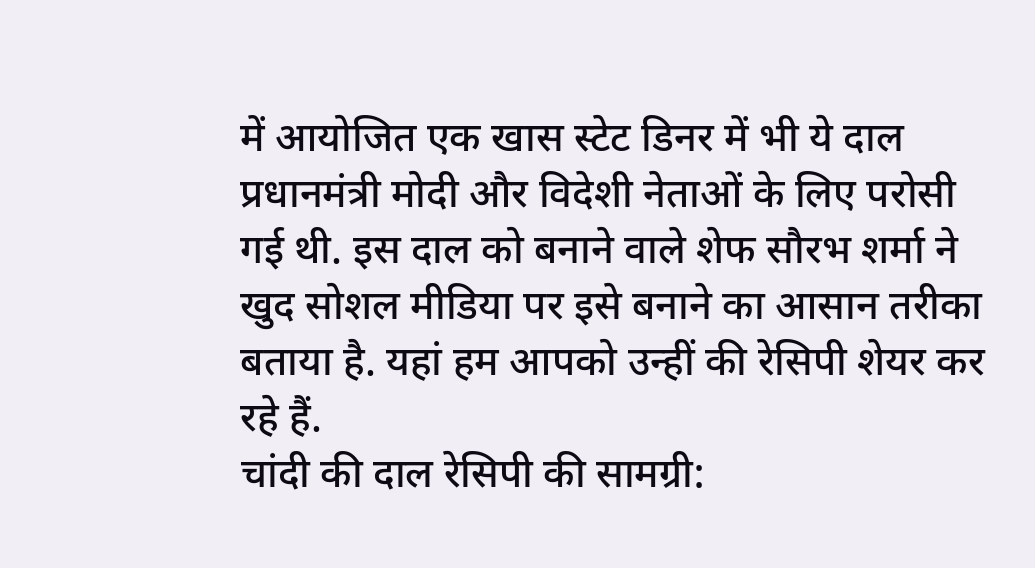में आयोजित एक खास स्टेट डिनर में भी ये दाल प्रधानमंत्री मोदी और विदेशी नेताओं के लिए परोसी गई थी. इस दाल को बनाने वाले शेफ सौरभ शर्मा ने खुद सोशल मीडिया पर इसे बनाने का आसान तरीका बताया है. यहां हम आपको उन्हीं की रेसिपी शेयर कर रहे हैं.
चांदी की दाल रेसिपी की सामग्री: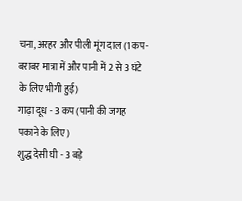चना, अरहर और पीली मूंग दाल (1 कप-बराबर मात्रा में और पानी में 2 से 3 घंटे के लिए भीगी हुई)
गाढ़ा दूध - 3 कप (पानी की जगह पकाने के लिए)
शुद्ध देसी घी - 3 बड़े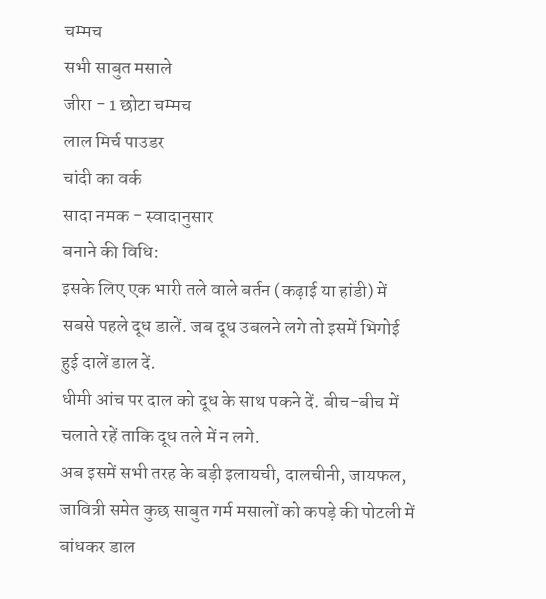चम्मच
सभी साबुत मसाले
जीरा - 1 छोटा चम्मच
लाल मिर्च पाउडर
चांदी का वर्क
सादा नमक - स्वादानुसार
बनाने की विधि:
इसके लिए एक भारी तले वाले बर्तन (कढ़ाई या हांडी) में सबसे पहले दूध डालें. जब दूध उबलने लगे तो इसमें भिगोई हुई दालें डाल दें.
धीमी आंच पर दाल को दूध के साथ पकने दें. बीच-बीच में चलाते रहें ताकि दूध तले में न लगे.
अब इसमें सभी तरह के बड़ी इलायची, दालचीनी, जायफल, जावित्री समेत कुछ साबुत गर्म मसालों को कपड़े की पोटली में बांधकर डाल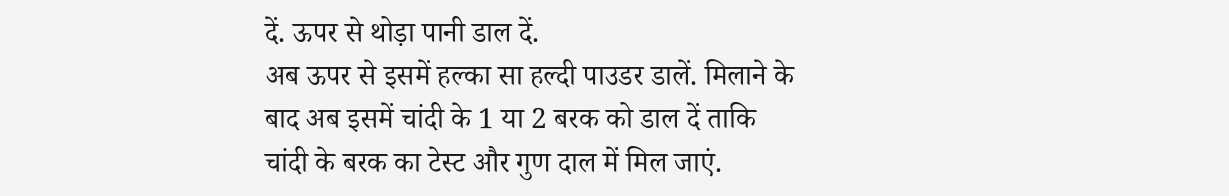दें. ऊपर से थोड़ा पानी डाल दें.
अब ऊपर से इसमें हल्का सा हल्दी पाउडर डालें. मिलाने के बाद अब इसमें चांदी के 1 या 2 बरक को डाल दें ताकि चांदी के बरक का टेस्ट और गुण दाल में मिल जाएं.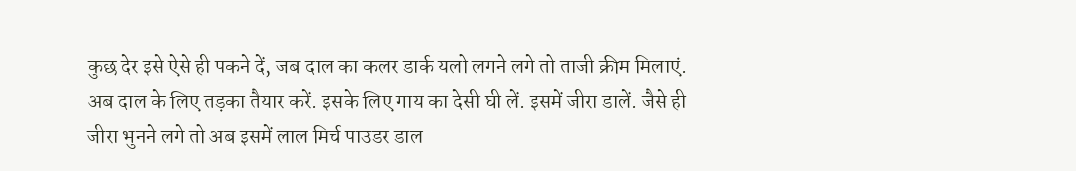कुछ देर इसे ऐसे ही पकने दें, जब दाल का कलर डार्क यलो लगने लगे तो ताजी क्रीम मिलाएं.
अब दाल के लिए तड़का तैयार करें. इसके लिए गाय का देसी घी लें. इसमें जीरा डालें. जैसे ही जीरा भुनने लगे तो अब इसमें लाल मिर्च पाउडर डाल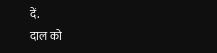दें.
दाल को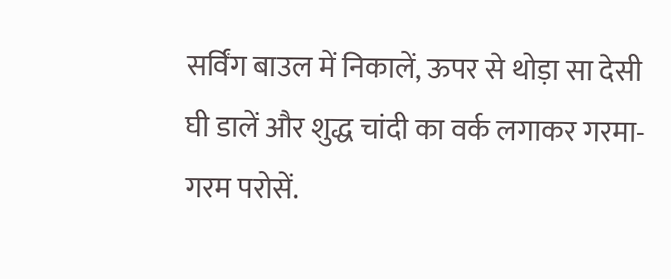सर्विंग बाउल में निकालें, ऊपर से थोड़ा सा देसी घी डालें और शुद्ध चांदी का वर्क लगाकर गरमा-गरम परोसें.